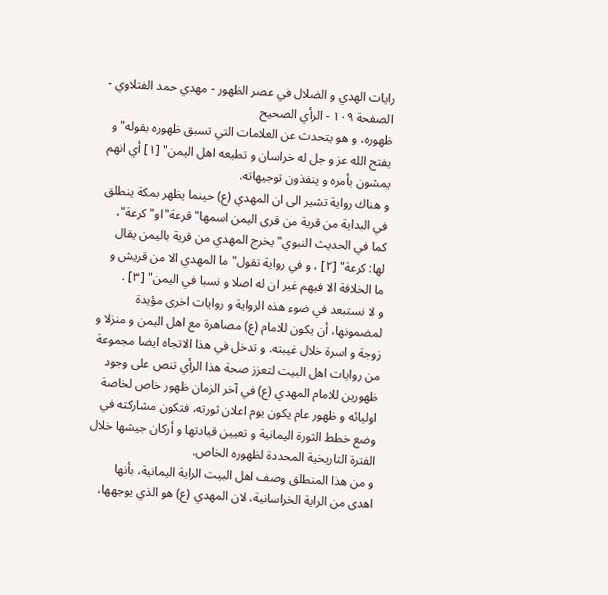رايات الهدي و الضلال في عصر الظهور - مهدي حمد الفتلاوي - الصفحة ١٠٩ - الرأي الصحيح
ظهوره، و هو يتحدث عن العلامات التي تسبق ظهوره بقوله"و يفتح الله عز و جل له خراسان و تطيعه اهل اليمن" [١] أي انهم يمشون بأمره و ينفذون توجيهاته.
و هناك رواية تشير الى ان المهدي (ع) حينما يظهر بمكة ينطلق في البداية من قرية من قرى اليمن اسمها"قرعة"او"كرعة"، كما في الحديث النبوي"يخرج المهدي من قرية باليمن يقال لها: كرعة" [٢] ، و في رواية تقول"ما المهدي الا من قريش و ما الخلافة الا فيهم غير ان له اصلا و نسبا في اليمن" [٣] .
و لا نستبعد في ضوء هذه الرواية و روايات اخرى مؤيدة لمضمونها، أن يكون للامام (ع) مصاهرة مع اهل اليمن و منزلا و زوجة و اسرة خلال غيبته. و تدخل في هذا الاتجاه ايضا مجموعة من روايات اهل البيت لتعزز صحة هذا الرأي تنص على وجود ظهورين للامام المهدي (ع) في آخر الزمان ظهور خاص لخاصة اوليائه و ظهور عام يكون يوم اعلان ثورته، فتكون مشاركته في وضع خطط الثورة اليمانية و تعيين قيادتها و أركان جيشها خلال الفترة التاريخية المحددة لظهوره الخاص.
و من هذا المنطلق وصف اهل البيت الراية اليمانية، بأنها اهدى من الراية الخراسانية، لان المهدي (ع) هو الذي يوجهها،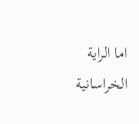اما الراية الخراسانية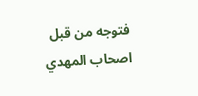فتوجه من قبل اصحاب المهدي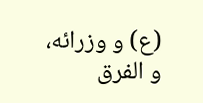(ع) و وزرائه، و الفرق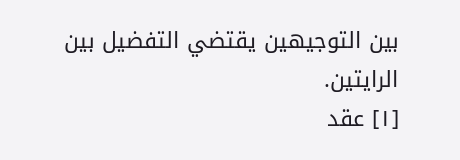بين التوجيهين يقتضي التفضيل بين الرايتين.
[١] عقد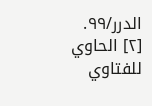الدرر/٩٩.
[٢] الحاوي للفتاوي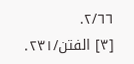٢/٦٦.
[٣] الفتن/٢٣١.